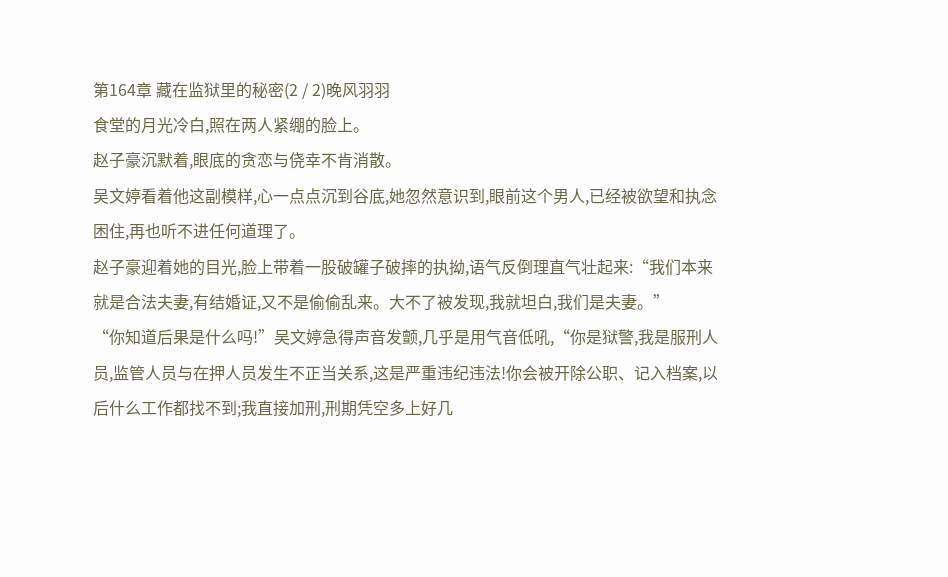第164章 藏在监狱里的秘密(2 / 2)晚风羽羽
食堂的月光冷白,照在两人紧绷的脸上。
赵子豪沉默着,眼底的贪恋与侥幸不肯消散。
吴文婷看着他这副模样,心一点点沉到谷底,她忽然意识到,眼前这个男人,已经被欲望和执念困住,再也听不进任何道理了。
赵子豪迎着她的目光,脸上带着一股破罐子破摔的执拗,语气反倒理直气壮起来:“我们本来就是合法夫妻,有结婚证,又不是偷偷乱来。大不了被发现,我就坦白,我们是夫妻。”
“你知道后果是什么吗!”吴文婷急得声音发颤,几乎是用气音低吼,“你是狱警,我是服刑人员,监管人员与在押人员发生不正当关系,这是严重违纪违法!你会被开除公职、记入档案,以后什么工作都找不到;我直接加刑,刑期凭空多上好几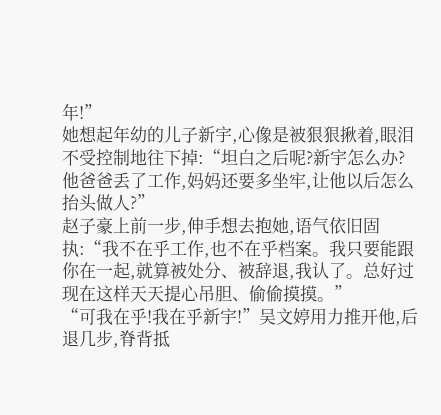年!”
她想起年幼的儿子新宇,心像是被狠狠揪着,眼泪不受控制地往下掉:“坦白之后呢?新宇怎么办?他爸爸丢了工作,妈妈还要多坐牢,让他以后怎么抬头做人?”
赵子豪上前一步,伸手想去抱她,语气依旧固执:“我不在乎工作,也不在乎档案。我只要能跟你在一起,就算被处分、被辞退,我认了。总好过现在这样天天提心吊胆、偷偷摸摸。”
“可我在乎!我在乎新宇!”吴文婷用力推开他,后退几步,脊背抵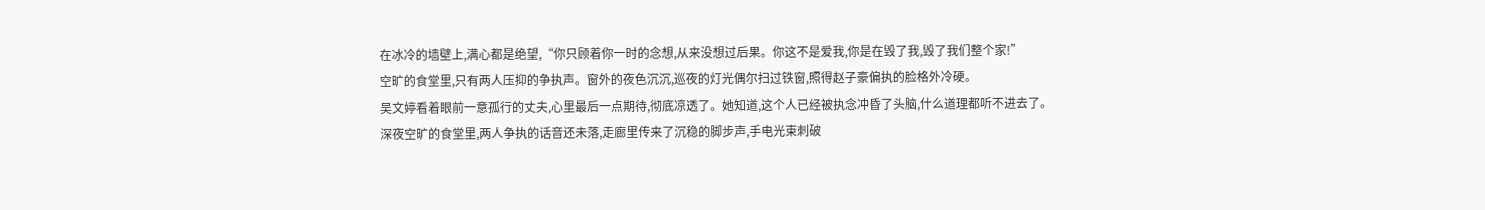在冰冷的墙壁上,满心都是绝望,“你只顾着你一时的念想,从来没想过后果。你这不是爱我,你是在毁了我,毁了我们整个家!”
空旷的食堂里,只有两人压抑的争执声。窗外的夜色沉沉,巡夜的灯光偶尔扫过铁窗,照得赵子豪偏执的脸格外冷硬。
吴文婷看着眼前一意孤行的丈夫,心里最后一点期待,彻底凉透了。她知道,这个人已经被执念冲昏了头脑,什么道理都听不进去了。
深夜空旷的食堂里,两人争执的话音还未落,走廊里传来了沉稳的脚步声,手电光束刺破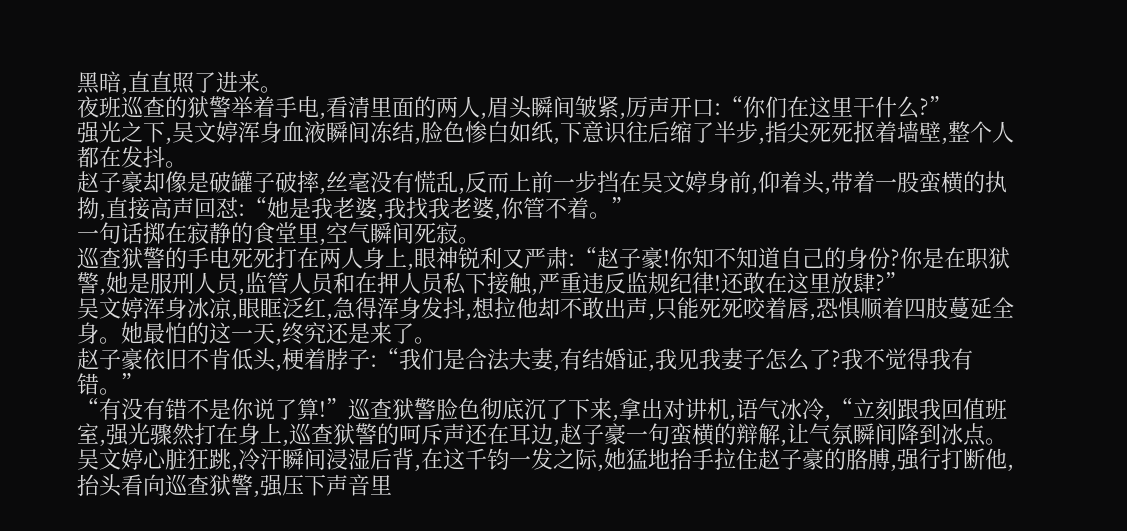黑暗,直直照了进来。
夜班巡查的狱警举着手电,看清里面的两人,眉头瞬间皱紧,厉声开口:“你们在这里干什么?”
强光之下,吴文婷浑身血液瞬间冻结,脸色惨白如纸,下意识往后缩了半步,指尖死死抠着墙壁,整个人都在发抖。
赵子豪却像是破罐子破摔,丝毫没有慌乱,反而上前一步挡在吴文婷身前,仰着头,带着一股蛮横的执拗,直接高声回怼:“她是我老婆,我找我老婆,你管不着。”
一句话掷在寂静的食堂里,空气瞬间死寂。
巡查狱警的手电死死打在两人身上,眼神锐利又严肃:“赵子豪!你知不知道自己的身份?你是在职狱警,她是服刑人员,监管人员和在押人员私下接触,严重违反监规纪律!还敢在这里放肆?”
吴文婷浑身冰凉,眼眶泛红,急得浑身发抖,想拉他却不敢出声,只能死死咬着唇,恐惧顺着四肢蔓延全身。她最怕的这一天,终究还是来了。
赵子豪依旧不肯低头,梗着脖子:“我们是合法夫妻,有结婚证,我见我妻子怎么了?我不觉得我有错。”
“有没有错不是你说了算!”巡查狱警脸色彻底沉了下来,拿出对讲机,语气冰冷,“立刻跟我回值班室,强光骤然打在身上,巡查狱警的呵斥声还在耳边,赵子豪一句蛮横的辩解,让气氛瞬间降到冰点。
吴文婷心脏狂跳,冷汗瞬间浸湿后背,在这千钧一发之际,她猛地抬手拉住赵子豪的胳膊,强行打断他,抬头看向巡查狱警,强压下声音里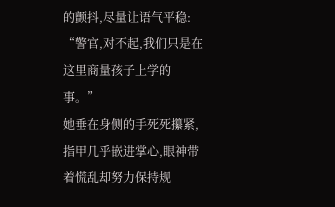的颤抖,尽量让语气平稳:
“警官,对不起,我们只是在这里商量孩子上学的事。”
她垂在身侧的手死死攥紧,指甲几乎嵌进掌心,眼神带着慌乱却努力保持规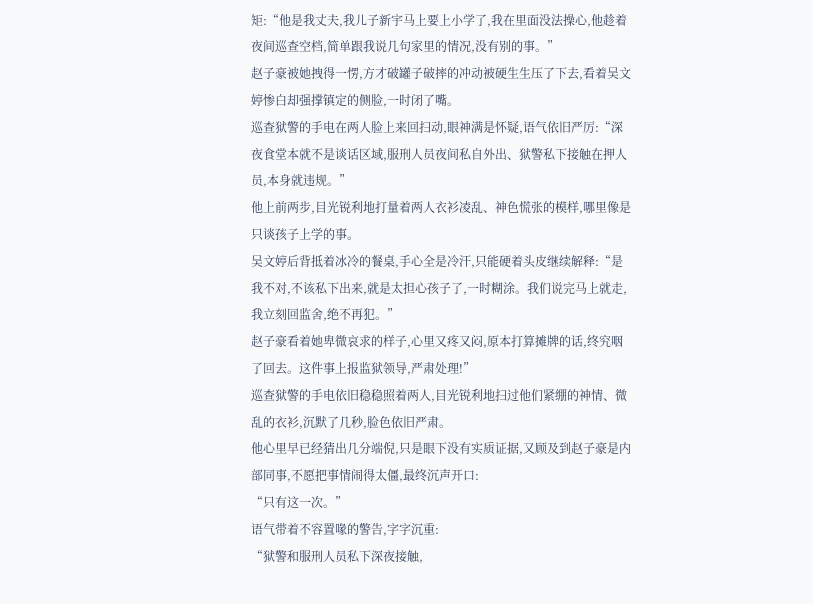矩:“他是我丈夫,我儿子新宇马上要上小学了,我在里面没法操心,他趁着夜间巡查空档,简单跟我说几句家里的情况,没有别的事。”
赵子豪被她拽得一愣,方才破罐子破摔的冲动被硬生生压了下去,看着吴文婷惨白却强撑镇定的侧脸,一时闭了嘴。
巡查狱警的手电在两人脸上来回扫动,眼神满是怀疑,语气依旧严厉:“深夜食堂本就不是谈话区域,服刑人员夜间私自外出、狱警私下接触在押人员,本身就违规。”
他上前两步,目光锐利地打量着两人衣衫凌乱、神色慌张的模样,哪里像是只谈孩子上学的事。
吴文婷后背抵着冰冷的餐桌,手心全是冷汗,只能硬着头皮继续解释:“是我不对,不该私下出来,就是太担心孩子了,一时糊涂。我们说完马上就走,我立刻回监舍,绝不再犯。”
赵子豪看着她卑微哀求的样子,心里又疼又闷,原本打算摊牌的话,终究咽了回去。这件事上报监狱领导,严肃处理!”
巡查狱警的手电依旧稳稳照着两人,目光锐利地扫过他们紧绷的神情、微乱的衣衫,沉默了几秒,脸色依旧严肃。
他心里早已经猜出几分端倪,只是眼下没有实质证据,又顾及到赵子豪是内部同事,不愿把事情闹得太僵,最终沉声开口:
“只有这一次。”
语气带着不容置喙的警告,字字沉重:
“狱警和服刑人员私下深夜接触,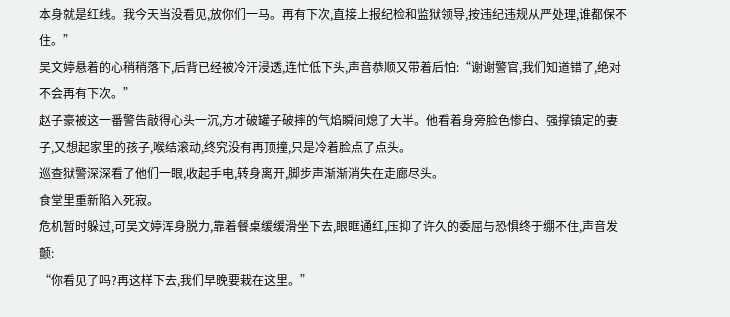本身就是红线。我今天当没看见,放你们一马。再有下次,直接上报纪检和监狱领导,按违纪违规从严处理,谁都保不住。”
吴文婷悬着的心稍稍落下,后背已经被冷汗浸透,连忙低下头,声音恭顺又带着后怕:“谢谢警官,我们知道错了,绝对不会再有下次。”
赵子豪被这一番警告敲得心头一沉,方才破罐子破摔的气焰瞬间熄了大半。他看着身旁脸色惨白、强撑镇定的妻子,又想起家里的孩子,喉结滚动,终究没有再顶撞,只是冷着脸点了点头。
巡查狱警深深看了他们一眼,收起手电,转身离开,脚步声渐渐消失在走廊尽头。
食堂里重新陷入死寂。
危机暂时躲过,可吴文婷浑身脱力,靠着餐桌缓缓滑坐下去,眼眶通红,压抑了许久的委屈与恐惧终于绷不住,声音发颤:
“你看见了吗?再这样下去,我们早晚要栽在这里。”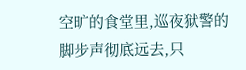空旷的食堂里,巡夜狱警的脚步声彻底远去,只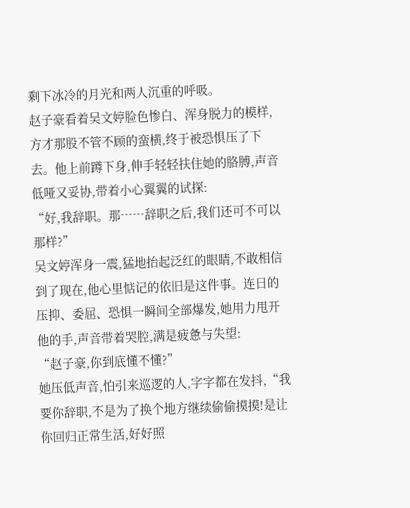剩下冰冷的月光和两人沉重的呼吸。
赵子豪看着吴文婷脸色惨白、浑身脱力的模样,方才那股不管不顾的蛮横,终于被恐惧压了下去。他上前蹲下身,伸手轻轻扶住她的胳膊,声音低哑又妥协,带着小心翼翼的试探:
“好,我辞职。那……辞职之后,我们还可不可以那样?”
吴文婷浑身一震,猛地抬起泛红的眼睛,不敢相信到了现在,他心里惦记的依旧是这件事。连日的压抑、委屈、恐惧一瞬间全部爆发,她用力甩开他的手,声音带着哭腔,满是疲惫与失望:
“赵子豪,你到底懂不懂?”
她压低声音,怕引来巡逻的人,字字都在发抖,“我要你辞职,不是为了换个地方继续偷偷摸摸!是让你回归正常生活,好好照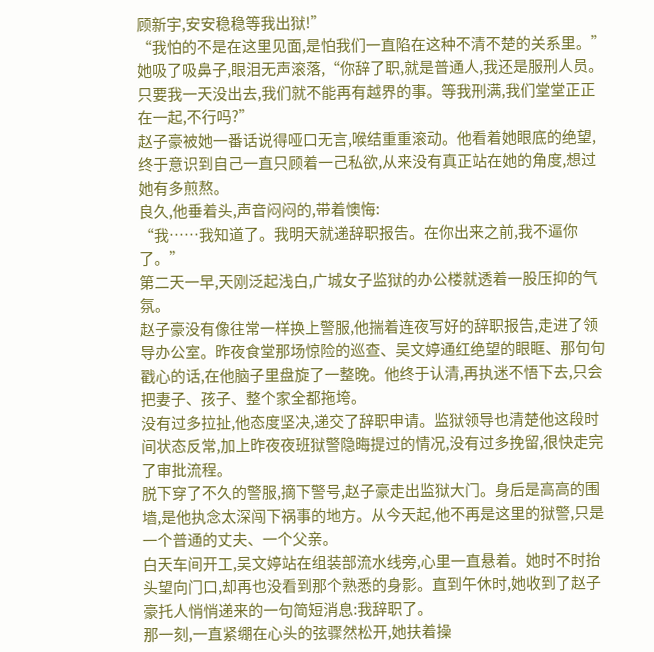顾新宇,安安稳稳等我出狱!”
“我怕的不是在这里见面,是怕我们一直陷在这种不清不楚的关系里。”她吸了吸鼻子,眼泪无声滚落,“你辞了职,就是普通人,我还是服刑人员。只要我一天没出去,我们就不能再有越界的事。等我刑满,我们堂堂正正在一起,不行吗?”
赵子豪被她一番话说得哑口无言,喉结重重滚动。他看着她眼底的绝望,终于意识到自己一直只顾着一己私欲,从来没有真正站在她的角度,想过她有多煎熬。
良久,他垂着头,声音闷闷的,带着懊悔:
“我……我知道了。我明天就递辞职报告。在你出来之前,我不逼你了。”
第二天一早,天刚泛起浅白,广城女子监狱的办公楼就透着一股压抑的气氛。
赵子豪没有像往常一样换上警服,他揣着连夜写好的辞职报告,走进了领导办公室。昨夜食堂那场惊险的巡查、吴文婷通红绝望的眼眶、那句句戳心的话,在他脑子里盘旋了一整晚。他终于认清,再执迷不悟下去,只会把妻子、孩子、整个家全都拖垮。
没有过多拉扯,他态度坚决,递交了辞职申请。监狱领导也清楚他这段时间状态反常,加上昨夜夜班狱警隐晦提过的情况,没有过多挽留,很快走完了审批流程。
脱下穿了不久的警服,摘下警号,赵子豪走出监狱大门。身后是高高的围墙,是他执念太深闯下祸事的地方。从今天起,他不再是这里的狱警,只是一个普通的丈夫、一个父亲。
白天车间开工,吴文婷站在组装部流水线旁,心里一直悬着。她时不时抬头望向门口,却再也没看到那个熟悉的身影。直到午休时,她收到了赵子豪托人悄悄递来的一句简短消息:我辞职了。
那一刻,一直紧绷在心头的弦骤然松开,她扶着操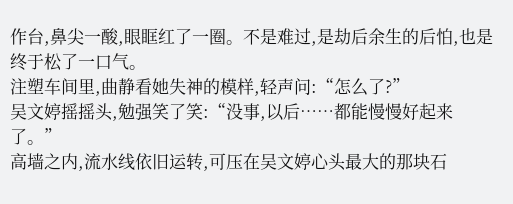作台,鼻尖一酸,眼眶红了一圈。不是难过,是劫后余生的后怕,也是终于松了一口气。
注塑车间里,曲静看她失神的模样,轻声问:“怎么了?”
吴文婷摇摇头,勉强笑了笑:“没事,以后……都能慢慢好起来了。”
高墙之内,流水线依旧运转,可压在吴文婷心头最大的那块石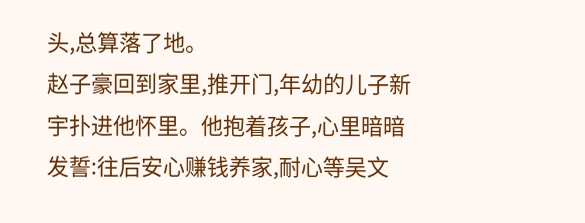头,总算落了地。
赵子豪回到家里,推开门,年幼的儿子新宇扑进他怀里。他抱着孩子,心里暗暗发誓:往后安心赚钱养家,耐心等吴文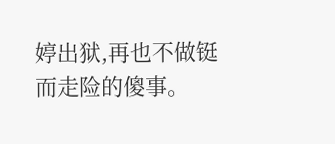婷出狱,再也不做铤而走险的傻事。